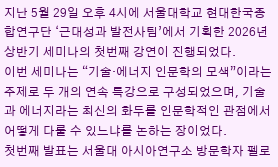지난 5월 29일 오후 4시에 서울대학교 현대한국종합연구단 ‘근대성과 발전사팀’에서 기획한 2026년 상반기 세미나의 첫번째 강연이 진행되었다.
이번 세미나는 “기술·에너지 인문학의 모색”이라는 주제로 두 개의 연속 특강으로 구성되었으며, 기술과 에너지라는 최신의 화두를 인문학적인 관점에서 어떻게 다룰 수 있느냐를 논하는 장이었다.
첫번째 발표는 서울대 아시아연구소 방문학자 펠로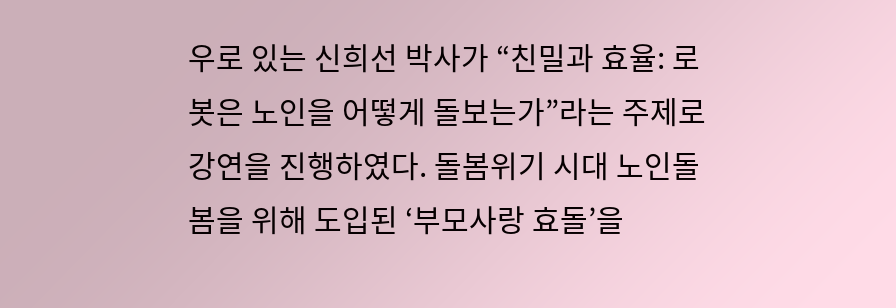우로 있는 신희선 박사가 “친밀과 효율: 로봇은 노인을 어떻게 돌보는가”라는 주제로 강연을 진행하였다. 돌봄위기 시대 노인돌봄을 위해 도입된 ‘부모사랑 효돌’을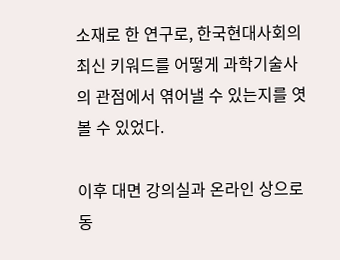소재로 한 연구로, 한국현대사회의 최신 키워드를 어떻게 과학기술사의 관점에서 엮어낼 수 있는지를 엿볼 수 있었다.

이후 대면 강의실과 온라인 상으로 동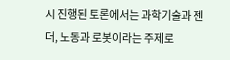시 진행된 토론에서는 과학기술과 젠더, 노동과 로봇이라는 주제로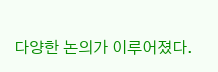다양한 논의가 이루어졌다.